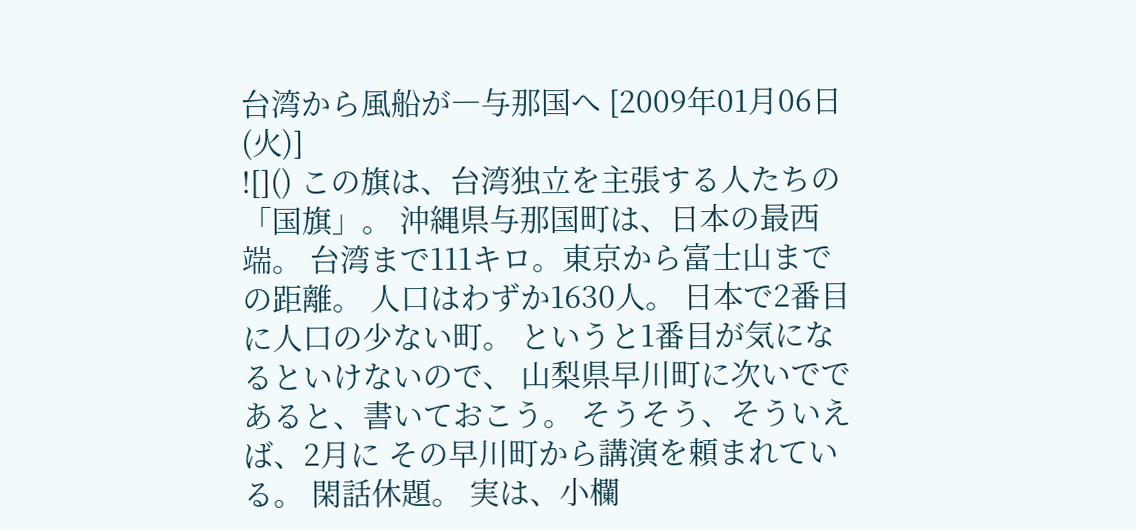台湾から風船が―与那国へ [2009年01月06日(火)]
![]() この旗は、台湾独立を主張する人たちの「国旗」。 沖縄県与那国町は、日本の最西端。 台湾まで111キロ。東京から富士山までの距離。 人口はわずか1630人。 日本で2番目に人口の少ない町。 というと1番目が気になるといけないので、 山梨県早川町に次いでであると、書いておこう。 そうそう、そういえば、2月に その早川町から講演を頼まれている。 閑話休題。 実は、小欄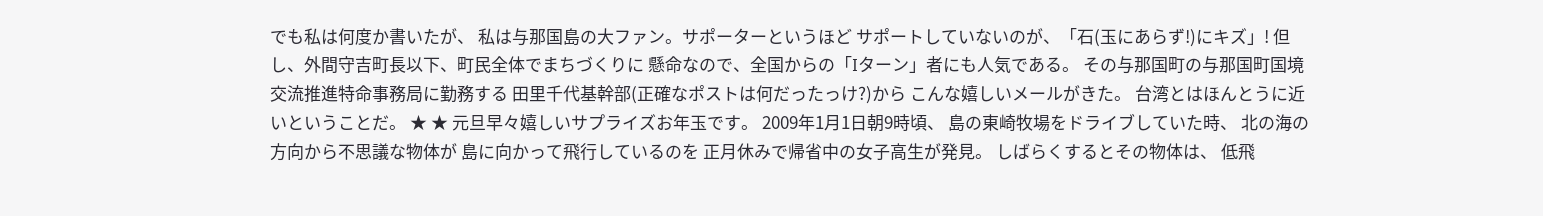でも私は何度か書いたが、 私は与那国島の大ファン。サポーターというほど サポートしていないのが、「石(玉にあらず!)にキズ」! 但し、外間守吉町長以下、町民全体でまちづくりに 懸命なので、全国からの「Iターン」者にも人気である。 その与那国町の与那国町国境交流推進特命事務局に勤務する 田里千代基幹部(正確なポストは何だったっけ?)から こんな嬉しいメールがきた。 台湾とはほんとうに近いということだ。 ★ ★ 元旦早々嬉しいサプライズお年玉です。 2009年1月1日朝9時頃、 島の東崎牧場をドライブしていた時、 北の海の方向から不思議な物体が 島に向かって飛行しているのを 正月休みで帰省中の女子高生が発見。 しばらくするとその物体は、 低飛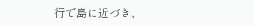行で島に近づき、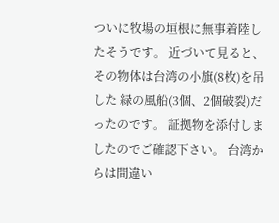ついに牧場の垣根に無事着陸したそうです。 近づいて見ると、 その物体は台湾の小旗(8枚)を吊した 緑の風船(3個、2個破裂)だったのです。 証拠物を添付しましたのでご確認下さい。 台湾からは間違い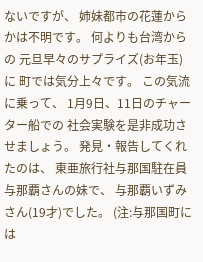ないですが、 姉妹都市の花蓮からかは不明です。 何よりも台湾からの 元旦早々のサプライズ(お年玉)に 町では気分上々です。 この気流に乗って、 1月9日、11日のチャーター船での 社会実験を是非成功させましょう。 発見・報告してくれたのは、 東亜旅行社与那国駐在員 与那覇さんの妹で、 与那覇いずみさん(19才)でした。 (注:与那国町には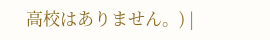高校はありません。) |